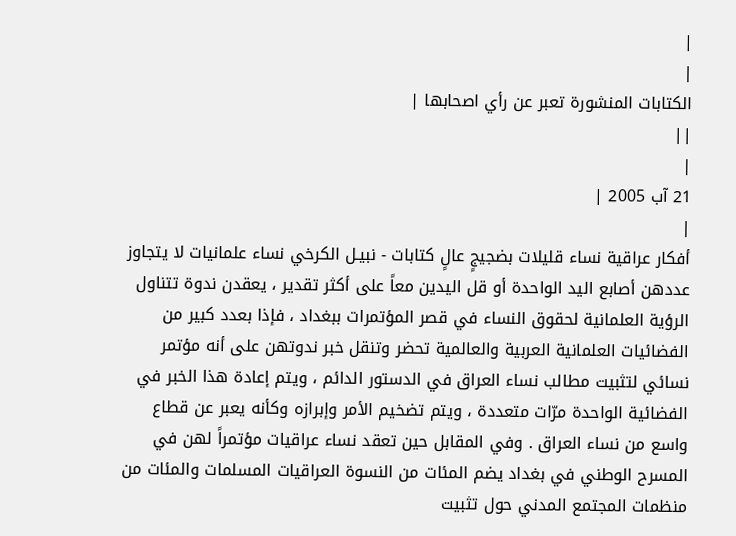|
|
الكتابات المنشورة تعبر عن رأي اصحابها |
||
|
21 آب 2005 |
|
أفكار عراقية نساء قليلات بضجيجٍ عالٍ كتابات - نبيـل الكرخي نساء علمانيات لا يتجاوز عددهن أصابع اليد الواحدة أو قل اليدين معاً على أكثر تقدير ، يعقدن ندوة تتناول الرؤية العلمانية لحقوق النساء في قصر المؤتمرات ببغداد ، فإذا بعدد كبير من الفضائيات العلمانية العربية والعالمية تحضر وتنقل خبر ندوتهن على أنه مؤتمر نسائي لتثبيت مطالب نساء العراق في الدستور الدائم ، ويتم إعادة هذا الخبر في الفضائية الواحدة مرّات متعددة ، ويتم تضخيم الأمر وإبرازه وكأنه يعبر عن قطاع واسع من نساء العراق . وفي المقابل حين تعقد نساء عراقيات مؤتمراً لهن في المسرح الوطني في بغداد يضم المئات من النسوة العراقيات المسلمات والمئات من منظمات المجتمع المدني حول تثبيت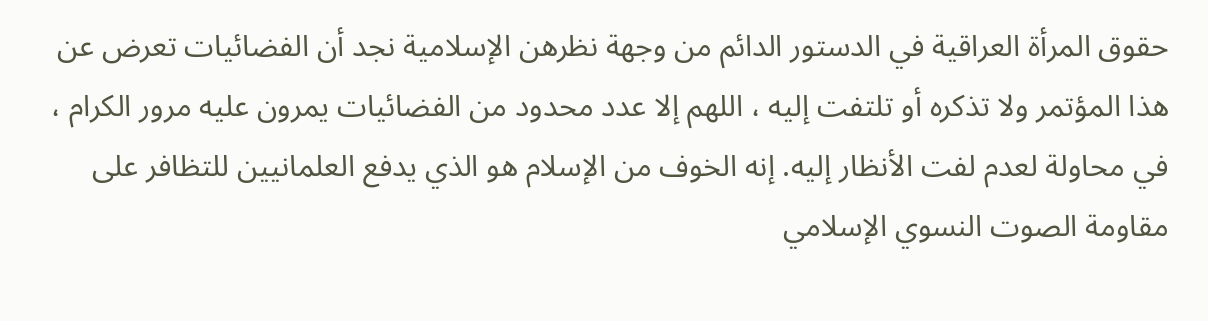حقوق المرأة العراقية في الدستور الدائم من وجهة نظرهن الإسلامية نجد أن الفضائيات تعرض عن هذا المؤتمر ولا تذكره أو تلتفت إليه ، اللهم إلا عدد محدود من الفضائيات يمرون عليه مرور الكرام ، في محاولة لعدم لفت الأنظار إليه. إنه الخوف من الإسلام هو الذي يدفع العلمانيين للتظافر على مقاومة الصوت النسوي الإسلامي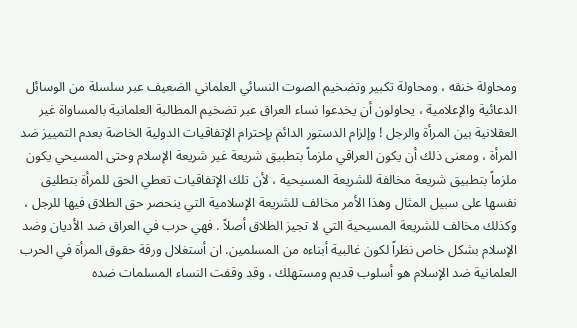ومحاولة خنقه ، ومحاولة تكبير وتضخيم الصوت النسائي العلماني الضعيف عبر سلسلة من الوسائل الدعائية والإعلامية ، يحاولون أن يخدعوا نساء العراق عبر تضخيم المطالبة العلمانية بالمساواة غير العقلانية بين المرأة والرجل ! وإلزام الدستور الدائم بإحترام الإتفاقيات الدولية الخاصة بعدم التمييز ضد المرأة ، ومعنى ذلك أن يكون العراقي ملزماً بتطبيق شريعة غير شريعة الإسلام وحتى المسيحي يكون ملزماً بتطبيق شريعة مخالفة للشريعة المسيحية ، لأن تلك الإتفاقيات تعطي الحق للمرأة بتطليق نفسها على سبيل المثال وهذا الأمر مخالف للشريعة الإسلامية التي ينحصر حق الطلاق فيها للرجل ، وكذلك مخالف للشريعة المسيحية التي لا تجيز الطلاق أصلاً . فهي حرب في العراق ضد الأديان وضد الإسلام بشكل خاص نظراً لكون غالبية أبناءه من المسلمين. ان أستغلال ورقة حقوق المرأة في الحرب العلمانية ضد الإسلام هو أسلوب قديم ومستهلك ، وقد وقفت النساء المسلمات ضده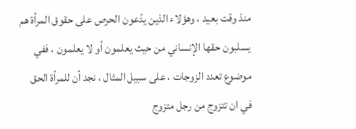منذ وقت بعيد ، وهؤلاء الذين يدّعون الحرص على حقوق المرأة هم يسلبون حقها الإنساني من حيث يعلمون أو لا يعلمون ، ففي موضوع تعدد الزوجات ، على سبيل المثال ، نجد أن للمرأة الحق في ان تتزوج من رجل متزوج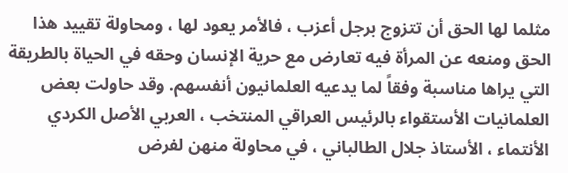مثلما لها الحق أن تتزوج برجل أعزب ، فالأمر يعود لها ، ومحاولة تقييد هذا الحق ومنعه عن المرأة فيه تعارض مع حرية الإنسان وحقه في الحياة بالطريقة التي يراها مناسبة وفقاً لما يدعيه العلمانيون أنفسهم. وقد حاولت بعض العلمانيات الأستقواء بالرئيس العراقي المنتخب ، العربي الأصل الكردي الأنتماء ، الأستاذ جلال الطالباني ، في محاولة منهن لفرض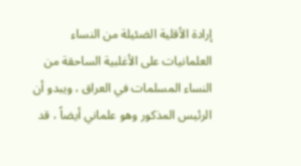إرادة الأقلية الضئيلة من النساء العلمانيات على الأغلبية الساحقة من النساء المسلمات في العراق ، ويبدو أن الرئيس المذكور وهو علماني أيضاً ، قد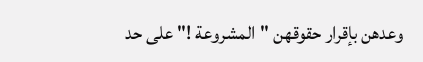وعدهن بإقرار حقوقهن "المشروعة !" على حد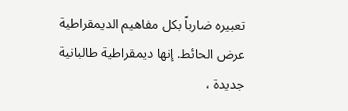تعبيره ضارباً بكل مفاهيم الديمقراطية عرض الحائط. إنها ديمقراطية طالبانية جديدة ،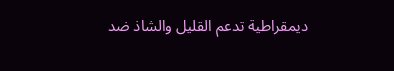ديمقراطية تدعم القليل والشاذ ضد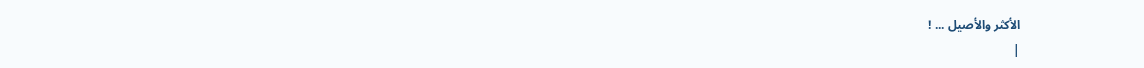الأكثر والأصيل ... !
|